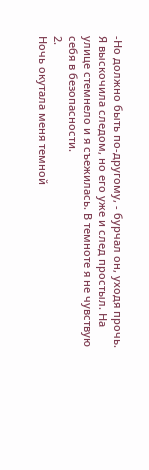-Но должно быть по-другому, - бурчал он, уходя прочь.
Я выскочила следом, но его уже и след простыл. На улице стемнело и я съежилась. В темноте я не чувствую себя в безопасности.
2.
Ночь окутала меня темной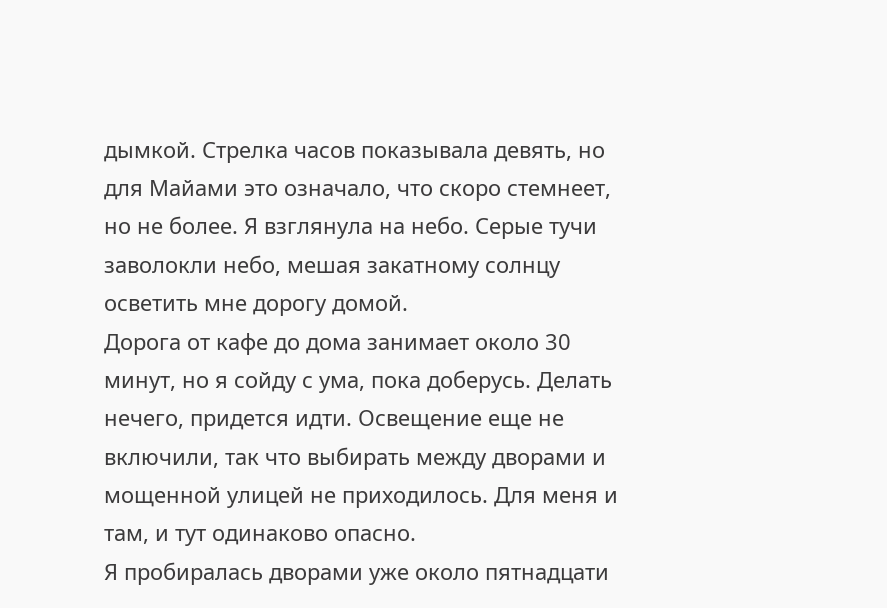дымкой. Стрелка часов показывала девять, но для Майами это означало, что скоро стемнеет, но не более. Я взглянула на небо. Серые тучи заволокли небо, мешая закатному солнцу осветить мне дорогу домой.
Дорога от кафе до дома занимает около 30 минут, но я сойду с ума, пока доберусь. Делать нечего, придется идти. Освещение еще не включили, так что выбирать между дворами и мощенной улицей не приходилось. Для меня и там, и тут одинаково опасно.
Я пробиралась дворами уже около пятнадцати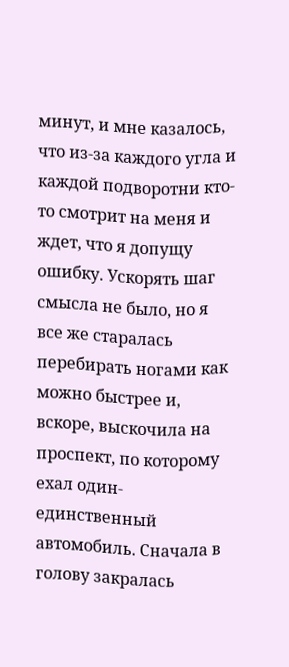минут, и мне казалось, что из-за каждого угла и каждой подворотни кто-то смотрит на меня и ждет, что я допущу ошибку. Ускорять шаг смысла не было, но я все же старалась перебирать ногами как можно быстрее и, вскоре, выскочила на проспект, по которому ехал один-единственный автомобиль. Сначала в голову закралась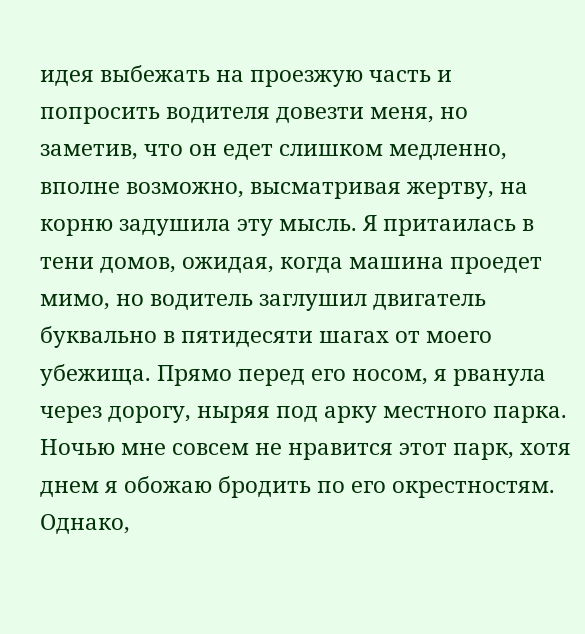идея выбежать на проезжую часть и попросить водителя довезти меня, но заметив, что он едет слишком медленно, вполне возможно, высматривая жертву, на корню задушила эту мысль. Я притаилась в тени домов, ожидая, когда машина проедет мимо, но водитель заглушил двигатель буквально в пятидесяти шагах от моего убежища. Прямо перед его носом, я рванула через дорогу, ныряя под арку местного парка. Ночью мне совсем не нравится этот парк, хотя днем я обожаю бродить по его окрестностям. Однако,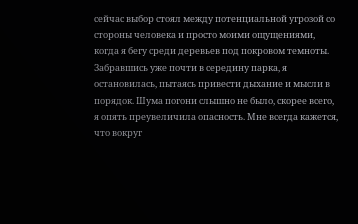сейчас выбор стоял между потенциальной угрозой со стороны человека и просто моими ощущениями, когда я бегу среди деревьев под покровом темноты.
Забравшись уже почти в середину парка, я остановилась, пытаясь привести дыхание и мысли в порядок. Шума погони слышно не было, скорее всего, я опять преувеличила опасность. Мне всегда кажется, что вокруг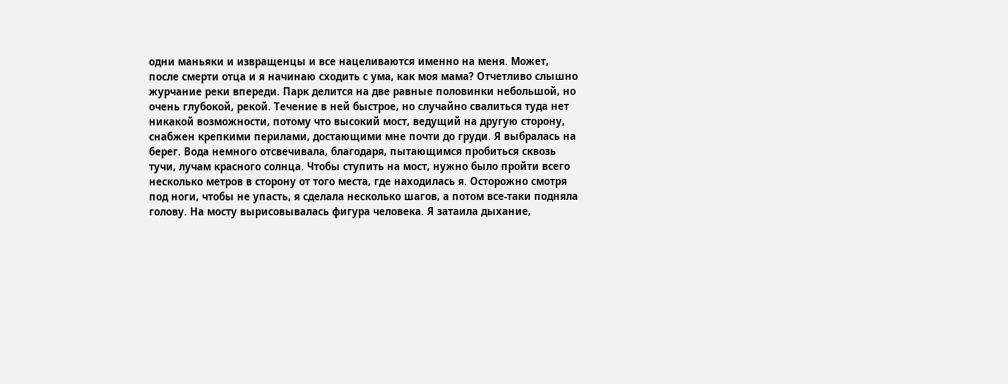одни маньяки и извращенцы и все нацеливаются именно на меня. Может, после смерти отца и я начинаю сходить с ума, как моя мама? Отчетливо слышно журчание реки впереди. Парк делится на две равные половинки небольшой, но очень глубокой, рекой. Течение в ней быстрое, но случайно свалиться туда нет никакой возможности, потому что высокий мост, ведущий на другую сторону, снабжен крепкими перилами, достающими мне почти до груди. Я выбралась на берег. Вода немного отсвечивала, благодаря, пытающимся пробиться сквозь тучи, лучам красного солнца. Чтобы ступить на мост, нужно было пройти всего несколько метров в сторону от того места, где находилась я. Осторожно смотря под ноги, чтобы не упасть, я сделала несколько шагов, а потом все-таки подняла голову. На мосту вырисовывалась фигура человека. Я затаила дыхание,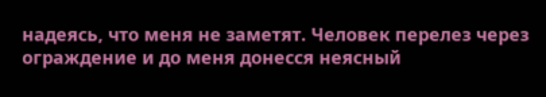надеясь, что меня не заметят. Человек перелез через ограждение и до меня донесся неясный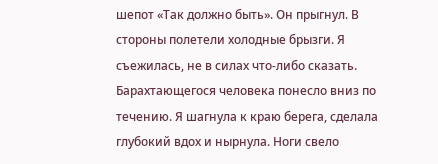шепот «Так должно быть». Он прыгнул. В стороны полетели холодные брызги. Я съежилась, не в силах что-либо сказать. Барахтающегося человека понесло вниз по течению. Я шагнула к краю берега, сделала глубокий вдох и нырнула. Ноги свело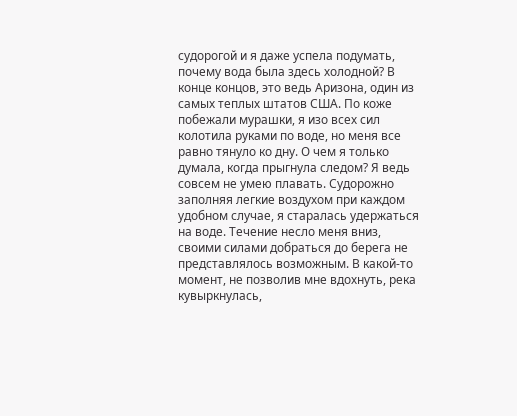судорогой и я даже успела подумать, почему вода была здесь холодной? В конце концов, это ведь Аризона, один из самых теплых штатов США. По коже побежали мурашки, я изо всех сил колотила руками по воде, но меня все равно тянуло ко дну. О чем я только думала, когда прыгнула следом? Я ведь совсем не умею плавать. Судорожно заполняя легкие воздухом при каждом удобном случае, я старалась удержаться на воде. Течение несло меня вниз, своими силами добраться до берега не представлялось возможным. В какой-то момент, не позволив мне вдохнуть, река кувыркнулась,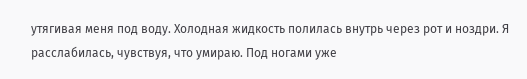утягивая меня под воду. Холодная жидкость полилась внутрь через рот и ноздри. Я расслабилась, чувствуя, что умираю. Под ногами уже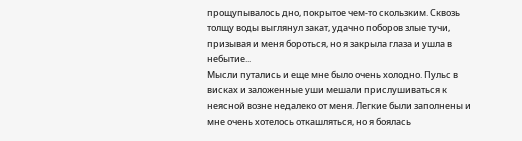прощупывалось дно, покрытое чем-то скользким. Сквозь толщу воды выглянул закат, удачно поборов злые тучи, призывая и меня бороться, но я закрыла глаза и ушла в небытие...
Мысли путались и еще мне было очень холодно. Пульс в висках и заложенные уши мешали прислушиваться к неясной возне недалеко от меня. Легкие были заполнены и мне очень хотелось откашляться, но я боялась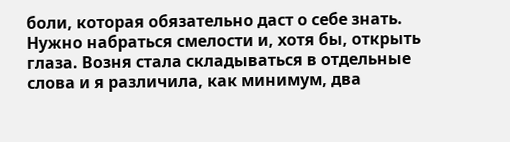боли, которая обязательно даст о себе знать. Нужно набраться смелости и, хотя бы, открыть глаза. Возня стала складываться в отдельные слова и я различила, как минимум, два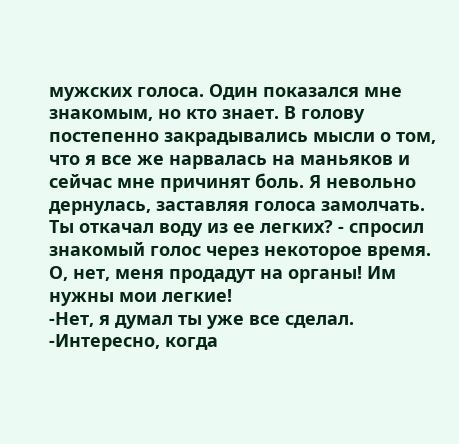мужских голоса. Один показался мне знакомым, но кто знает. В голову постепенно закрадывались мысли о том, что я все же нарвалась на маньяков и сейчас мне причинят боль. Я невольно дернулась, заставляя голоса замолчать.
Ты откачал воду из ее легких? - спросил знакомый голос через некоторое время. О, нет, меня продадут на органы! Им нужны мои легкие!
-Нет, я думал ты уже все сделал.
-Интересно, когда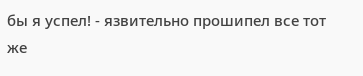бы я успел! - язвительно прошипел все тот же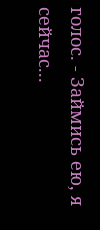голос. - Займись ею, я сейчас...